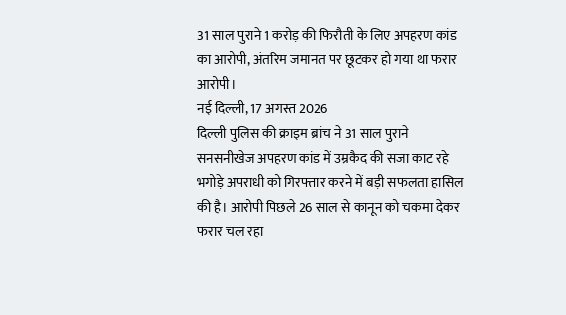31 साल पुराने 1 करोड़ की फिरौती के लिए अपहरण कांड का आरोपी, अंतरिम जमानत पर छूटकर हो गया था फरार आरोपी।
नई दिल्ली, 17 अगस्त 2026
दिल्ली पुलिस की क्राइम ब्रांच ने 31 साल पुराने सनसनीखेज अपहरण कांड में उम्रकैद की सजा काट रहे भगोड़े अपराधी को गिरफ्तार करने में बड़ी सफलता हासिल की है। आरोपी पिछले 26 साल से कानून को चकमा देकर फरार चल रहा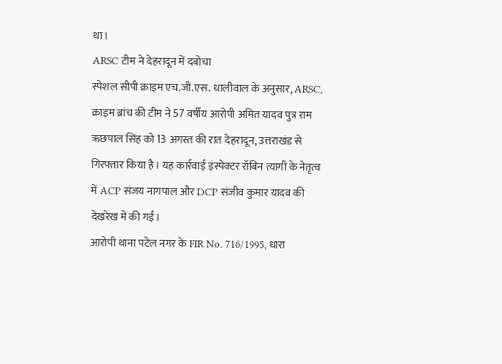था।
ARSC टीम ने देहरादून में दबोचा
स्पेशल सीपी क्राइम एच.जी.एस. धालीवाल के अनुसार, ARSC, क्राइम ब्रांच की टीम ने 57 वर्षीय आरोपी अमित यादव पुत्र राम ऋछपाल सिंह को 13 अगस्त की रात देहरादून, उत्तराखंड से गिरफ्तार किया है। यह कार्रवाई इंस्पेक्टर रॉबिन त्यागी के नेतृत्व में ACP संजय नागपाल और DCP संजीव कुमार यादव की देखरेख में की गई।
आरोपी थाना पटेल नगर के FIR No. 716/1995, धारा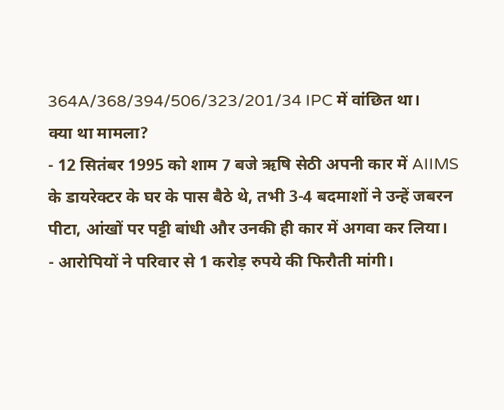364A/368/394/506/323/201/34 IPC में वांछित था।
क्या था मामला?
- 12 सितंबर 1995 को शाम 7 बजे ऋषि सेठी अपनी कार में AIIMS के डायरेक्टर के घर के पास बैठे थे, तभी 3-4 बदमाशों ने उन्हें जबरन पीटा, आंखों पर पट्टी बांधी और उनकी ही कार में अगवा कर लिया।
- आरोपियों ने परिवार से 1 करोड़ रुपये की फिरौती मांगी।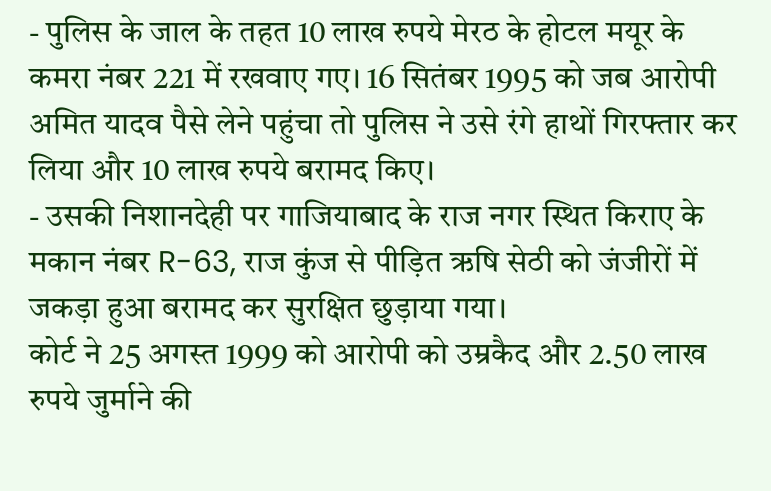- पुलिस के जाल के तहत 10 लाख रुपये मेरठ के होटल मयूर के कमरा नंबर 221 में रखवाए गए। 16 सितंबर 1995 को जब आरोपी अमित यादव पैसे लेने पहुंचा तो पुलिस ने उसे रंगे हाथों गिरफ्तार कर लिया और 10 लाख रुपये बरामद किए।
- उसकी निशानदेही पर गाजियाबाद के राज नगर स्थित किराए के मकान नंबर R-63, राज कुंज से पीड़ित ऋषि सेठी को जंजीरों में जकड़ा हुआ बरामद कर सुरक्षित छुड़ाया गया।
कोर्ट ने 25 अगस्त 1999 को आरोपी को उम्रकैद और 2.50 लाख रुपये जुर्माने की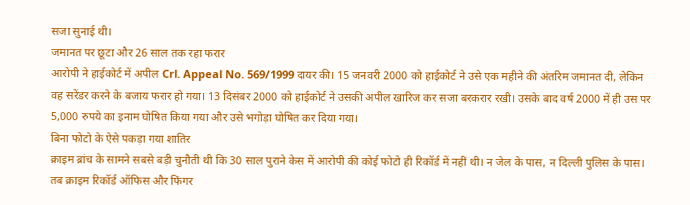सजा सुनाई थी।
जमानत पर छूटा और 26 साल तक रहा फरार
आरोपी ने हाईकोर्ट में अपील Crl. Appeal No. 569/1999 दायर की। 15 जनवरी 2000 को हाईकोर्ट ने उसे एक महीने की अंतरिम जमानत दी, लेकिन वह सरेंडर करने के बजाय फरार हो गया। 13 दिसंबर 2000 को हाईकोर्ट ने उसकी अपील खारिज कर सजा बरकरार रखी। उसके बाद वर्ष 2000 में ही उस पर 5,000 रुपये का इनाम घोषित किया गया और उसे भगोड़ा घोषित कर दिया गया।
बिना फोटो के ऐसे पकड़ा गया शातिर
क्राइम ब्रांच के सामने सबसे बड़ी चुनौती थी कि 30 साल पुराने केस में आरोपी की कोई फोटो ही रिकॉर्ड में नहीं थी। न जेल के पास, न दिल्ली पुलिस के पास। तब क्राइम रिकॉर्ड ऑफिस और फिंगर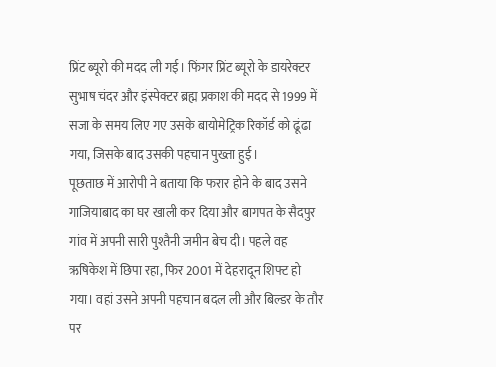प्रिंट ब्यूरो की मदद ली गई। फिंगर प्रिंट ब्यूरो के डायरेक्टर सुभाष चंदर और इंस्पेक्टर ब्रह्म प्रकाश की मदद से 1999 में सजा के समय लिए गए उसके बायोमेट्रिक रिकॉर्ड को ढूंढा गया, जिसके बाद उसकी पहचान पुख्ता हुई।
पूछताछ में आरोपी ने बताया कि फरार होने के बाद उसने गाजियाबाद का घर खाली कर दिया और बागपत के सैदपुर गांव में अपनी सारी पुश्तैनी जमीन बेच दी। पहले वह ऋषिकेश में छिपा रहा, फिर 2001 में देहरादून शिफ्ट हो गया। वहां उसने अपनी पहचान बदल ली और बिल्डर के तौर पर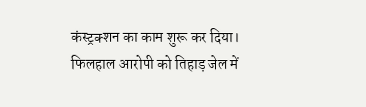कंस्ट्रक्शन का काम शुरू कर दिया।
फिलहाल आरोपी को तिहाड़ जेल में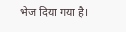भेज दिया गया है।